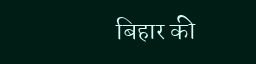बिहार की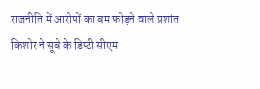राजनीति में आरोपों का बम फोड़ने वाले प्रशांत किशोर ने सूबे के डिप्टी सीएम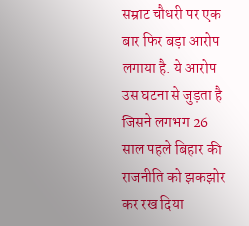सम्राट चौधरी पर एक बार फिर बड़ा आरोप लगाया है. ये आरोप उस घटना से जुड़ता है जिसने लगभग 26 साल पहले बिहार की राजनीति को झकझोर कर रख दिया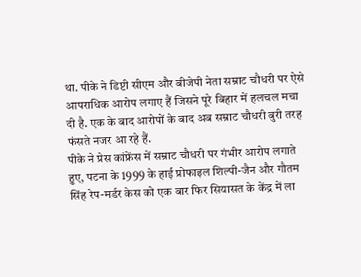था. पीके ने डिप्टी सीएम और बीजेपी नेता सम्राट चौधरी पर ऐसे आपराधिक आरोप लगाए हैं जिसने पूरे बिहार में हलचल मचा दी है. एक के बाद आरोपों के बाद अब सम्राट चौधरी बुरी तरह फंसते नजर आ रहे हैं.
पीके ने प्रेस कांफ्रेंस में सम्राट चौधरी पर गंभीर आरोप लगाते हुए, पटना के 1999 के हाई प्रोफाइल शिल्पी-जैन और गौतम सिंह रेप-मर्डर केस को एक बार फिर सियासत के केंद्र में ला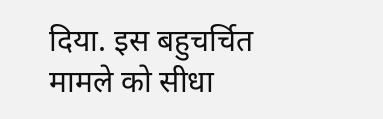दिया. इस बहुचर्चित मामले को सीधा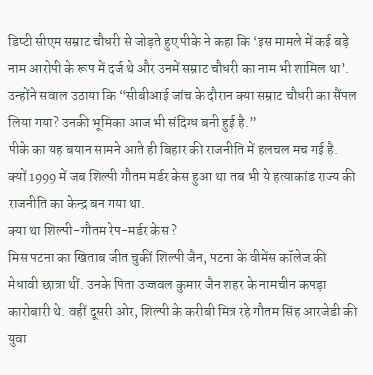डिप्टी सीएम सम्राट चौधरी से जोड़ते हुए पीके ने कहा कि ‘इस मामले में कई बड़े नाम आरोपी के रूप में दर्ज थे और उनमें सम्राट चौधरी का नाम भी शामिल था’. उन्होंने सवाल उठाया कि “सीबीआई जांच के दौरान क्या सम्राट चौधरी का सैंपल लिया गया? उनकी भूमिका आज भी संदिग्ध बनी हुई है.”
पीके का यह बयान सामने आते ही बिहार की राजनीति में हलचल मच गई है. क्यों 1999 में जब शिल्पी गौतम मर्डर केस हुआ था तब भी ये हत्याकांड राज्य की राजनीति का केन्द्र बन गया था.
क्या था शिल्पी-गौतम रेप-मर्डर केस ?
मिस पटना का खिताब जीत चुकीं शिल्पी जैन, पटना के वीमेंस कॉलेज की मेधावी छात्रा थीं. उनके पिता उज्जवल कुमार जैन शहर के नामचीन कपड़ा कारोबारी थे. वहीं दूसरी ओर, शिल्पी के करीबी मित्र रहे गौतम सिंह आरजेडी की युवा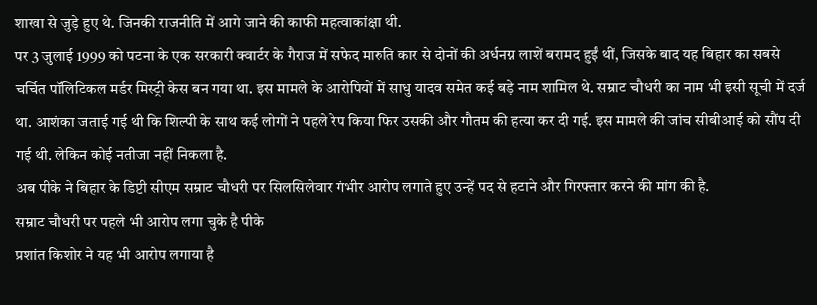शाखा से जुड़े हुए थे. जिनकी राजनीति में आगे जाने की काफी महत्वाकांक्षा थी.
पर 3 जुलाई 1999 को पटना के एक सरकारी क्वार्टर के गैराज में सफेद मारुति कार से दोनों की अर्धनग्न लाशें बरामद हुईं थीं, जिसके बाद यह बिहार का सबसे चर्चित पॉलिटिकल मर्डर मिस्ट्री केस बन गया था. इस मामले के आरोपियों में साधु यादव समेत कई बड़े नाम शामिल थे. सम्राट चौधरी का नाम भी इसी सूची में दर्ज था. आशंका जताई गई थी कि शिल्पी के साथ कई लोगों ने पहले रेप किया फिर उसकी और गौतम की हत्या कर दी गई. इस मामले की जांच सीबीआई को सौंप दी गई थी. लेकिन कोई नतीजा नहीं निकला है.
अब पीके ने बिहार के डिप्टी सीएम सम्राट चौधरी पर सिलसिलेवार गंभीर आरोप लगाते हुए उन्हें पद से हटाने और गिरफ्तार करने की मांग की है.
सम्राट चौधरी पर पहले भी आरोप लगा चुके है पीके
प्रशांत किशोर ने यह भी आरोप लगाया है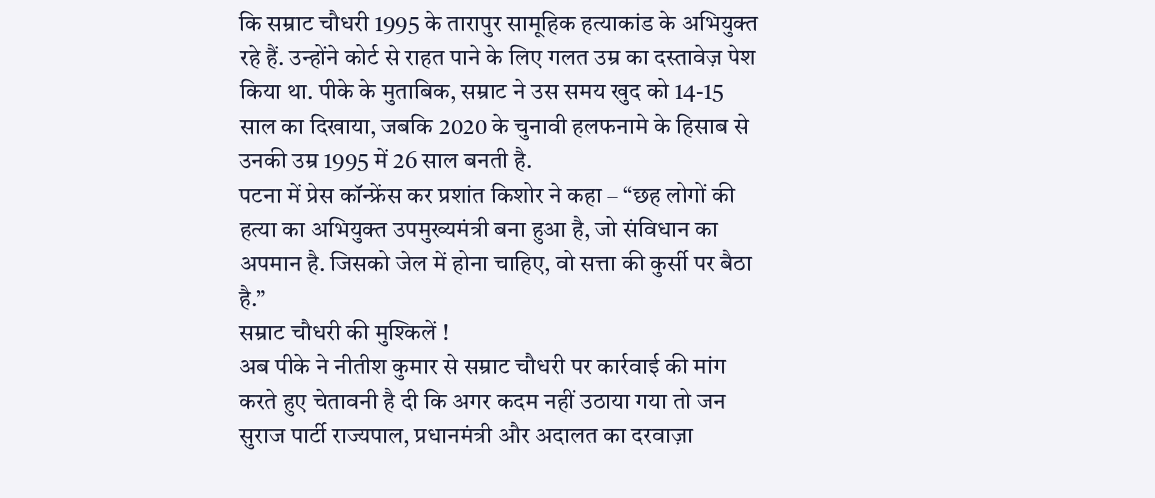कि सम्राट चौधरी 1995 के तारापुर सामूहिक हत्याकांड के अभियुक्त रहे हैं. उन्होंने कोर्ट से राहत पाने के लिए गलत उम्र का दस्तावेज़ पेश किया था. पीके के मुताबिक, सम्राट ने उस समय खुद को 14-15 साल का दिखाया, जबकि 2020 के चुनावी हलफनामे के हिसाब से उनकी उम्र 1995 में 26 साल बनती है.
पटना में प्रेस कॉन्फ्रेंस कर प्रशांत किशोर ने कहा – “छह लोगों की हत्या का अभियुक्त उपमुख्यमंत्री बना हुआ है, जो संविधान का अपमान है. जिसको जेल में होना चाहिए, वो सत्ता की कुर्सी पर बैठा है.”
सम्राट चौधरी की मुश्किलें !
अब पीके ने नीतीश कुमार से सम्राट चौधरी पर कार्रवाई की मांग करते हुए चेतावनी है दी कि अगर कदम नहीं उठाया गया तो जन सुराज पार्टी राज्यपाल, प्रधानमंत्री और अदालत का दरवाज़ा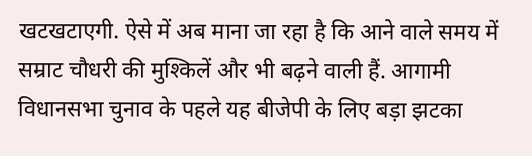खटखटाएगी. ऐसे में अब माना जा रहा है कि आने वाले समय में सम्राट चौधरी की मुश्किलें और भी बढ़ने वाली हैं. आगामी विधानसभा चुनाव के पहले यह बीजेपी के लिए बड़ा झटका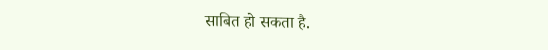साबित हो सकता है.